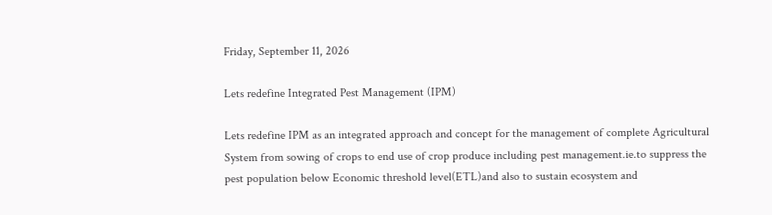Friday, September 11, 2026

Lets redefine Integrated Pest Management (IPM)

Lets redefine IPM as an integrated approach and concept for the management of complete Agricultural System from sowing of crops to end use of crop produce including pest management.ie.to suppress the pest population below Economic threshold level(ETL)and also to sustain ecosystem and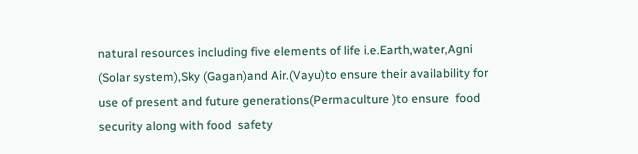natural resources including five elements of life i.e.Earth,water,Agni (Solar system),Sky (Gagan)and Air.(Vayu)to ensure their availability for use of present and future generations(Permaculture )to ensure  food security along with food  safety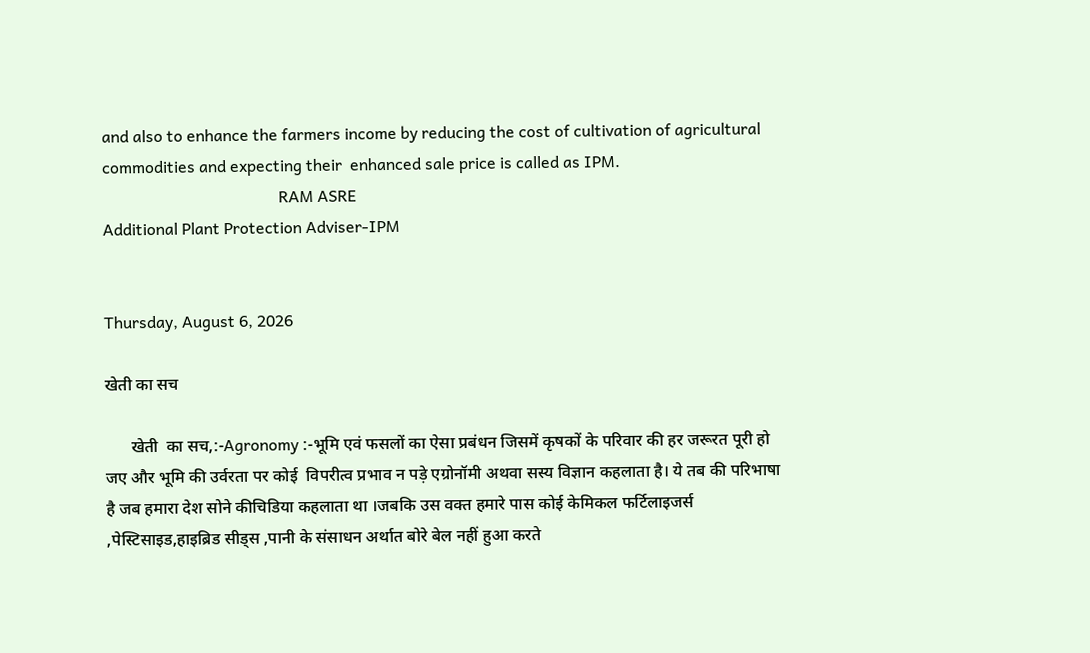and also to enhance the farmers income by reducing the cost of cultivation of agricultural commodities and expecting their  enhanced sale price is called as IPM.
                                            RAM ASRE
Additional Plant Protection Adviser-IPM


Thursday, August 6, 2026

खेती का सच

      खेती  का सच,:-Agronomy :-भूमि एवं फसलों का ऐसा प्रबंधन जिसमें कृषकों के परिवार की हर जरूरत पूरी हो जए और भूमि की उर्वरता पर कोई  विपरीत्व प्रभाव न पड़े एग्रोनॉमी अथवा सस्य विज्ञान कहलाता है। ये तब की परिभाषा है जब हमारा देश सोने कीचिडिया कहलाता था ।जबकि उस वक्त हमारे पास कोई केमिकल फर्टिलाइजर्स ,पेस्टिसाइड,हाइब्रिड सीड्स ,पानी के संसाधन अर्थात बोरे बेल नहीं हुआ करते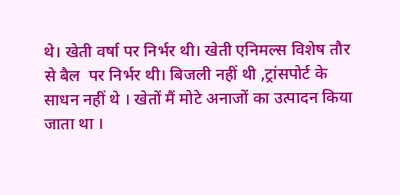थे। खेती वर्षा पर निर्भर थी। खेती एनिमल्स विशेष तौर से बैल  पर निर्भर थी। बिजली नहीं थी ,ट्रांसपोर्ट के साधन नहीं थे । खेतों मैं मोटे अनाजों का उत्पादन किया जाता था ।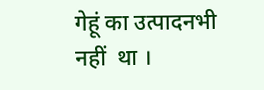गेहूं का उत्पादनभी नहीं  था ।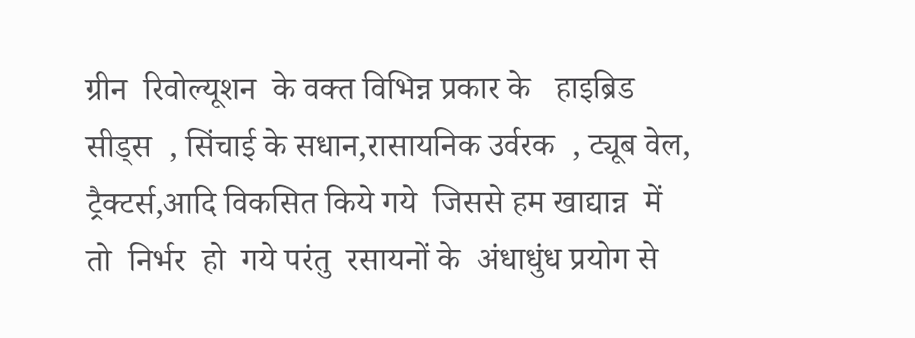ग्रीन  रिवोल्यूशन  के वक्त विभिन्न प्रकार के   हाइब्रिड सीड्स  , सिंचाई के सधान,रासायनिक उर्वरक  , ट्यूब वेल, ट्रैक्टर्स,आदि विकसित किये गये  जिससे हम खाद्यान्न  में  तो  निर्भर  हो  गये परंतु  रसायनों के  अंधाधुंध प्रयोग से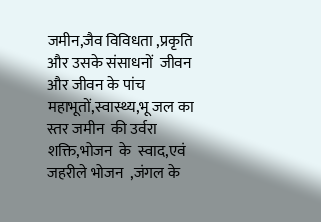जमीन,जैव विविधता ,प्रकृति और उसके संसाधनों  जीवन और जीवन के पांच महाभूतों,स्वास्थ्य,भू जल का स्तर जमीन  की उर्वरा शक्ति,भोजन  के  स्वाद,एवं जहरीले भोजन  ,जंगल के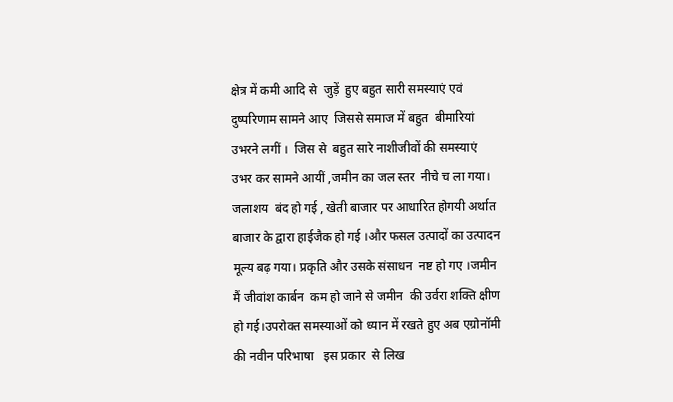क्षेत्र में कमी आदि से  जुड़ें  हुए बहुत सारी समस्याएं एवं दुष्परिणाम सामने आए  जिससे समाज में बहुत  बीमारियां उभरने लगीं ।  जिस से  बहुत सारे नाशीजीवों की समस्याएं उभर कर सामने आयीं ,जमीन का जल स्तर  नीचे च ला गया। जलाशय  बंद हो गई , खेती बाजार पर आधारित होगयी अर्थात बाजार के द्वारा हाईजैक हो गई ।और फसल उत्पादों का उत्पादन मूल्य बढ़ गया। प्रकृति और उसके संसाधन  नष्ट हो गए ।जमीन मैं जीवांश कार्बन  कम हो जाने से जमीन  की उर्वरा शक्ति क्षीण  हो गई।उपरोक्त समस्याओं को ध्यान में रखते हुए अब एग्रोनॉमी की नवीन परिभाषा   इस प्रकार  से लिख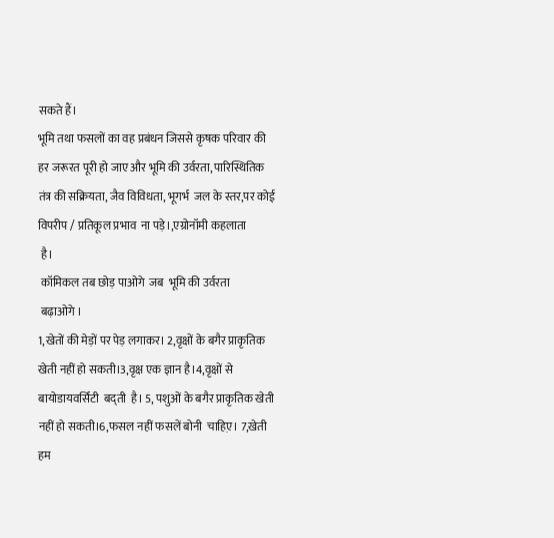सकते हैं।
भूमि तथा फसलों का वह प्रबंधन जिससे कृषक परिवार की हर जरूरत पूरी हो जाए और भूमि की उर्वरता, पारिस्थितिक तंत्र की सक्रियता, जैव विविधता, भूगर्भ  जल के स्तर,पर कोई विपरीप / प्रतिकूल प्रभाव  ना पड़े।,एग्रोनॉमी कहलाता
 है।
 कॉमिकल तब छोड़ पाओगे  जब  भूमि की उर्वरता
 बढ़ाओगे ।
1,खेतों की मेड़ों पर पेड़ लगाकर। 2,वृक्षों के बगैर प्राकृतिक खेती नहीं हो सकती।3,वृक्ष एक ज्ञान है।4,वृक्षों से बायोडायवर्सिटी  बद्ती  है। 5, पशुओं के बगैर प्राकृतिक खेती नहीं हो सकती।6,फसल नहीं फसलें बोनी  चाहिए़। 7,खेती हम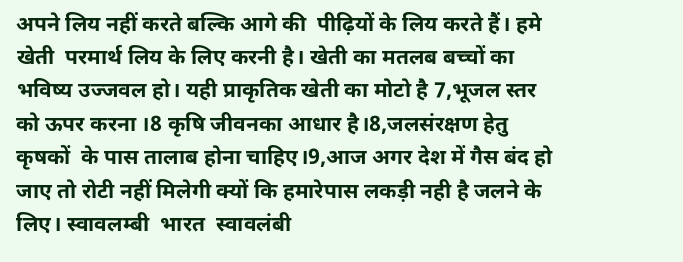अपने लिय नहीं करते बल्कि आगे की  पीढ़ियों के लिय करते हैं। हमे खेती  परमार्थ लिय के लिए करनी है। खेती का मतलब बच्चों का भविष्य उज्जवल हो। यही प्राकृतिक खेती का मोटो है 7,भूजल स्तर को ऊपर करना ।8 कृषि जीवनका आधार है।8,जलसंरक्षण हेतु कृषकों  के पास तालाब होना चाहिए।9,आज अगर देश में गैस बंद हो जाए तो रोटी नहीं मिलेगी क्यों कि हमारेपास लकड़ी नही है जलने के लिए। स्वावलम्बी  भारत  स्वावलंबी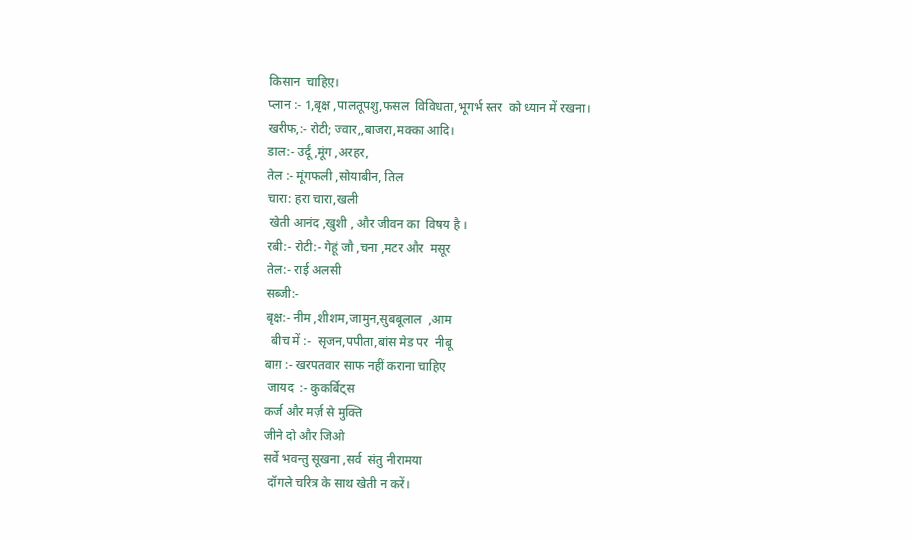किसान  चाहिए़।
प्लान :- 1,बृक्ष ,पालतूपशु,फसल  विविधता,भूगर्भ स्तर  को ध्यान में रखना।
खरीफ,:- रोटी; ज्वार,,बाजरा,मक्का आदि।
डाल:- उर्दूं ,मूंग ,अरहर,
तेल :- मूंगफली ,सोयाबीन, तिल
चारा: हरा चारा,खली
 खेती आनंद ,खुशी , और जीवन का  विषय है ।
रबी:- रोटी:- गेहूं जौ ,चना ,मटर और  मसूर
तेल:- राई अलसी
सब्जी:-
बृक्ष:- नीम ,शीशम,जामुन,सुबबूलाल  ,आम
  बीच में :-  सृजन,पपीता,बांस मेड पर  नीबू
बाग़ :- खरपतवार साफ नहीं कराना चाहिए
 जायद  :- कुकर्बिट्स
कर्ज और मर्ज़ से मुक्ति
जीने दो और जिओ
सर्वे भवन्तु सूखना ,सर्व  संतु नीरामया
 दॉगले चरित्र के साथ खेती न करें।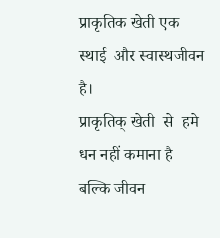प्राकृतिक खेती एक स्थाई  और स्वास्थजीवन है।
प्राकृतिक् खेती  से  हमे धन नहीं कमाना है बल्कि जीवन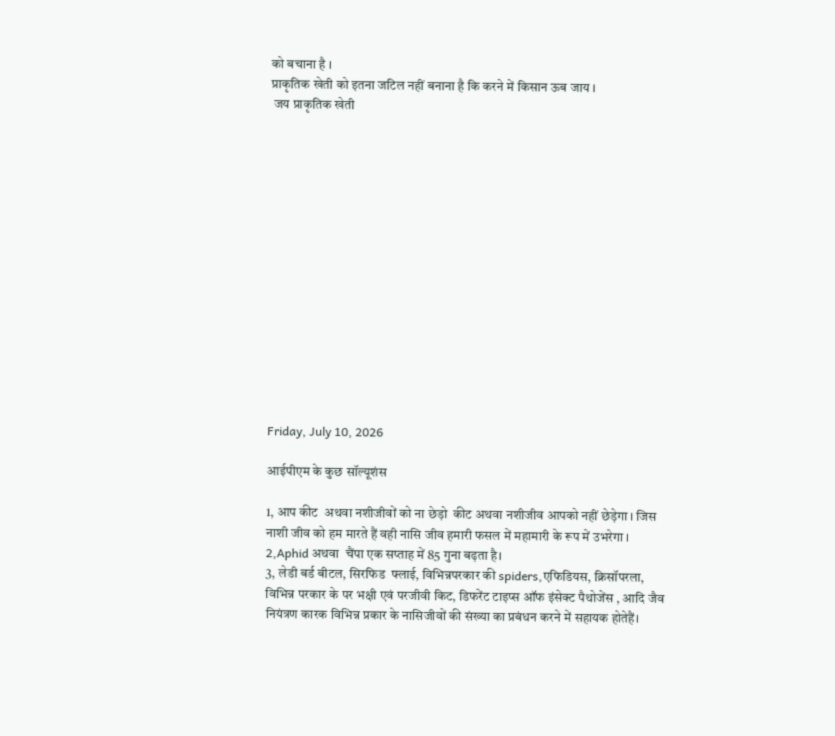को बचाना है ।
प्राकृतिक खेती को इतना जटिल नहीं बनाना है कि करने में किसान ऊब जाय ।
 जय प्राकृतिक खेती















Friday, July 10, 2026

आईपीएम के कुछ सॉल्यूशंस

1, आप कीट  अथवा नशीजीवों को ना छेड़ो  कीट अथवा नशीजीव आपको नहीं छेड़ेगा । जिस नाशी जीव को हम मारते हैं वही नासि जीव हमारी फसल में महामारी के रूप में उभरेगा ।
2,Aphid अथवा  चैंपा एक सप्ताह में 85 गुना बढ़ता है।
3, लेडी बर्ड बीटल, सिरफिड  फ्लाई, विभिन्नपरकार की spiders,एफिडियस, क्रिसॉपरला, विभिन्न परकार के पर भक्षी एवं परजीवी किट, डिफरेंट टाइप्स ऑफ इंसेक्ट पैथोजेंस , आदि जैव नियंत्रण कारक विभिन्न प्रकार के नासिजीवों की संख्या का प्रबंधन करने में सहायक होतेहैं।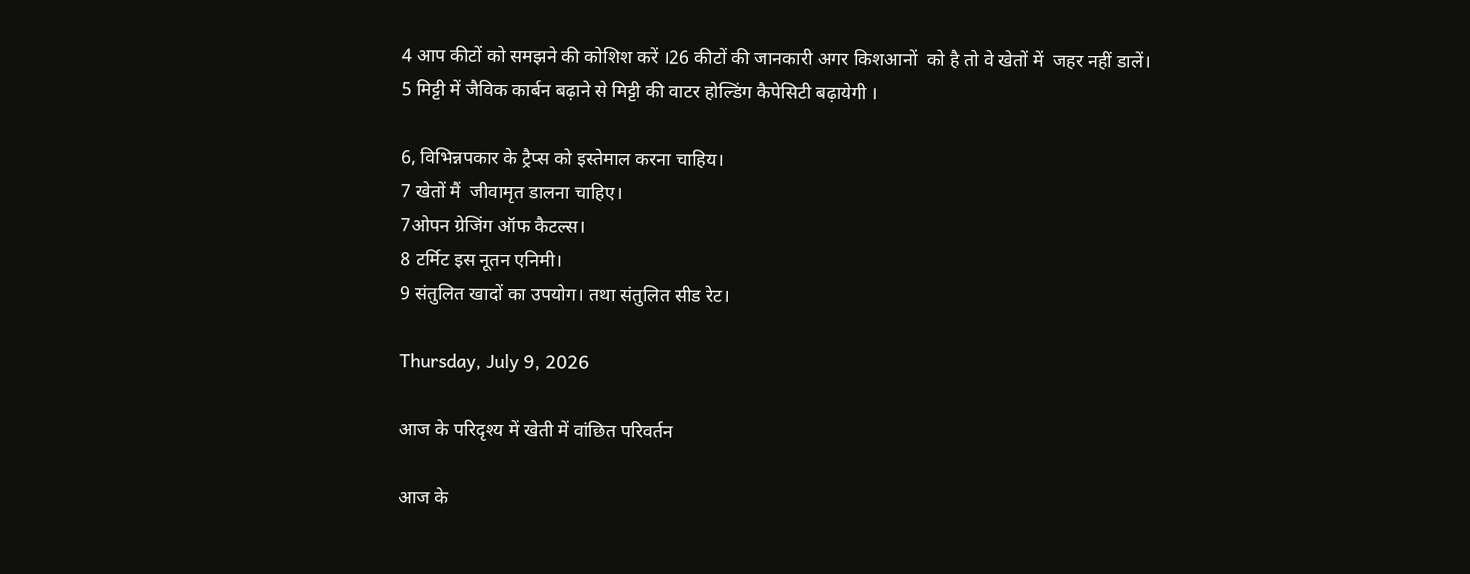4 आप कीटों को समझने की कोशिश करें ।26 कीटों की जानकारी अगर किशआनों  को है तो वे खेतों में  जहर नहीं डालें।
5 मिट्टी में जैविक कार्बन बढ़ाने से मिट्टी की वाटर होल्डिंग कैपेसिटी बढ़ायेगी ।

6, विभिन्नपकार के ट्रैप्स को इस्तेमाल करना चाहिय।
7 खेतों मैं  जीवामृत डालना चाहिए।
7ओपन ग्रेजिंग ऑफ कैटल्स।
8 टर्मिट इस नूतन एनिमी।
9 संतुलित खादों का उपयोग। तथा संतुलित सीड रेट।

Thursday, July 9, 2026

आज के परिदृश्य में खेती में वांछित परिवर्तन

आज के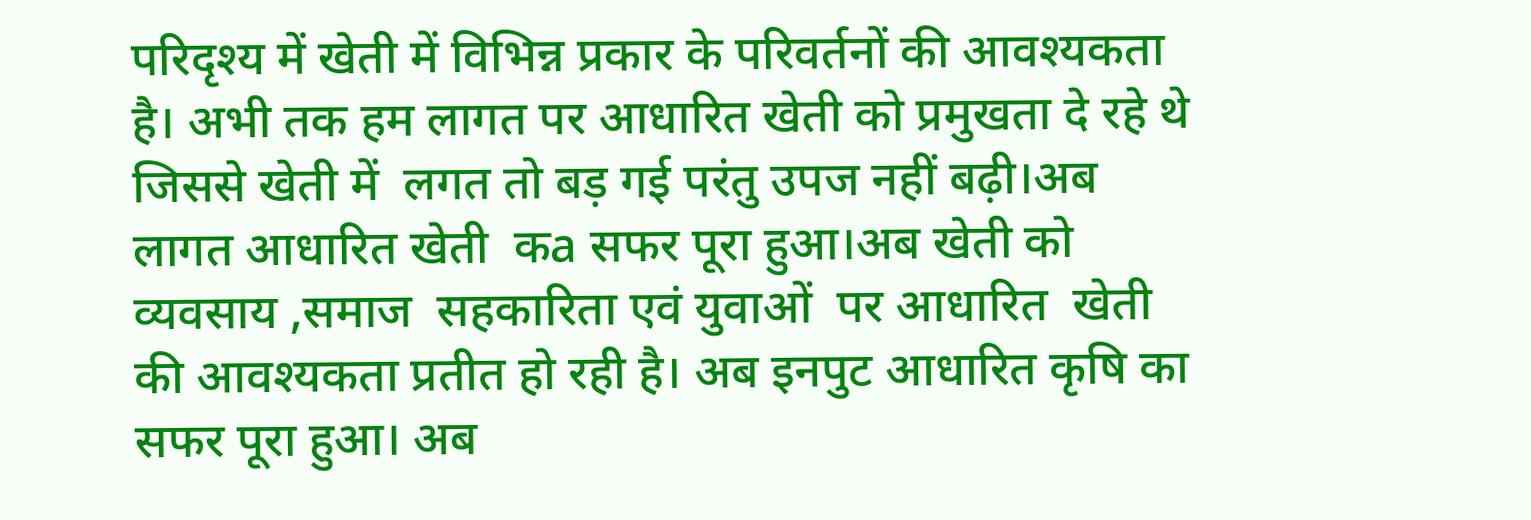परिदृश्य में खेती में विभिन्न प्रकार के परिवर्तनों की आवश्यकता  है। अभी तक हम लागत पर आधारित खेती को प्रमुखता दे रहे थे जिससे खेती में  लगत तो बड़ गई परंतु उपज नहीं बढ़ी।अब  लागत आधारित खेती  कa सफर पूरा हुआ।अब खेती को व्यवसाय ,समाज  सहकारिता एवं युवाओं  पर आधारित  खेती की आवश्यकता प्रतीत हो रही है। अब इनपुट आधारित कृषि का सफर पूरा हुआ। अब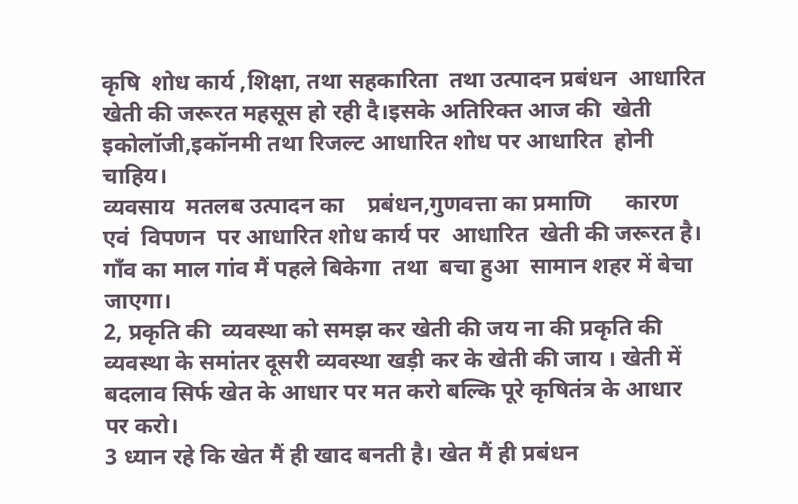कृषि  शोध कार्य ,शिक्षा, तथा सहकारिता  तथा उत्पादन प्रबंधन  आधारित  खेती की जरूरत महसूस हो रही दै।इसके अतिरिक्त आज की  खेती  इकोलॉजी,इकॉनमी तथा रिजल्ट आधारित शोध पर आधारित  होनी चाहिय।
व्यवसाय  मतलब उत्पादन का    प्रबंधन,गुणवत्ता का प्रमाणि      कारण एवं  विपणन  पर आधारित शोध कार्य पर  आधारित  खेती की जरूरत है। गाँव का माल गांव मैं पहले बिकेगा  तथा  बचा हुआ  सामान शहर में बेचा जाएगा।
2, प्रकृति की  व्यवस्था को समझ कर खेती की जय ना की प्रकृति की व्यवस्था के समांतर दूसरी व्यवस्था खड़ी कर के खेती की जाय । खेती में बदलाव सिर्फ खेत के आधार पर मत करो बल्कि पूरे कृषितंत्र के आधार पर करो।
3 ध्यान रहे कि खेत मैं ही खाद बनती है। खेत मैं ही प्रबंधन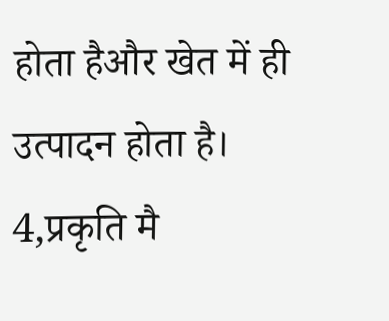होता हैऔर खेत में ही उत्पादन होता है।
4,प्रकृति मै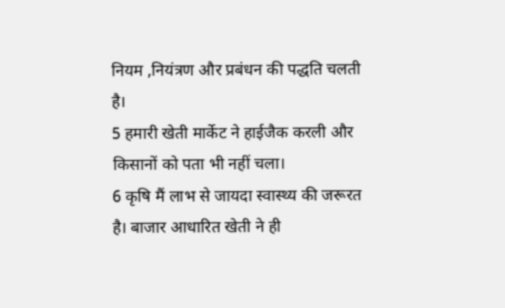नियम ,नियंत्रण और प्रबंधन की पद्धति चलती है।
5 हमारी खेती मार्केट ने हाईजैक करली और किसानों को पता भी नहीं चला।
6 कृषि मैं लाभ से जायदा स्वास्थ्य की जरूरत है। बाजार आधारित खेती ने ही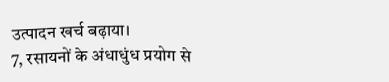उत्पादन खर्च बढ़ाया।
7, रसायनों के अंधाधुंध प्रयोग से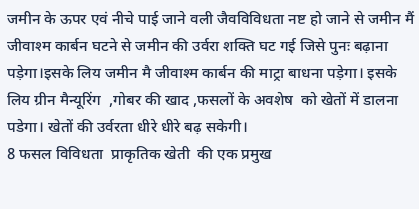जमीन के ऊपर एवं नीचे पाई जाने वली जैवविविधता नष्ट हो जाने से जमीन मैं
जीवाश्म कार्बन घटने से जमीन की उर्वरा शक्ति घट गई जिसे पुनः बढ़ाना पड़ेगा।इसके लिय जमीन मै जीवाश्म कार्बन की माट्रा बाधना पड़ेगा। इसके लिय ग्रीन मैन्यूरिंग  ,गोबर की खाद ,फसलों के अवशेष  को खेतों में डालना पडेगा। खेतों की उर्वरता धीरे धीरे बढ़ सकेगी।
8 फसल विविधता  प्राकृतिक खेती  की एक प्रमुख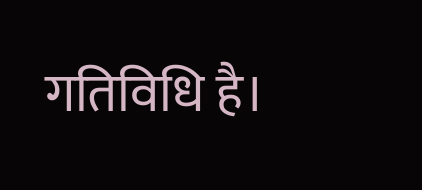गतिविधि है।